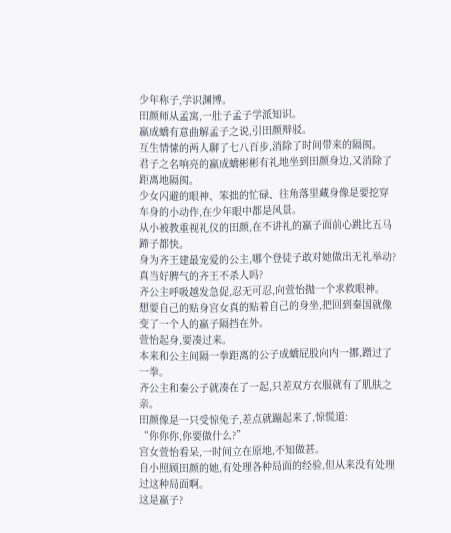少年称子,学识渊博。
田颜师从孟寓,一肚子孟子学派知识。
嬴成蟜有意曲解孟子之说,引田颜辩驳。
互生情愫的两人聊了七八百步,消除了时间带来的隔阂。
君子之名响亮的嬴成蟜彬彬有礼地坐到田颜身边,又消除了距离地隔阂。
少女闪避的眼神、笨拙的忙碌、往角落里藏身像是要挖穿车身的小动作,在少年眼中都是风景。
从小被教重视礼仪的田颜,在不讲礼的嬴子面前心跳比五马蹄子都快。
身为齐王建最宠爱的公主,哪个登徒子敢对她做出无礼举动?
真当好脾气的齐王不杀人吗?
齐公主呼吸越发急促,忍无可忍,向萱怡抛一个求救眼神。
想要自己的贴身宫女真的贴着自己的身坐,把回到秦国就像变了一个人的嬴子隔挡在外。
萱怡起身,要凑过来。
本来和公主间隔一拳距离的公子成蟜屁股向内一挪,蹭过了一拳。
齐公主和秦公子就凑在了一起,只差双方衣服就有了肌肤之亲。
田颜像是一只受惊兔子,差点就蹦起来了,惊慌道:
“你你你,你要做什么?”
宫女萱怡看呆,一时间立在原地,不知做甚。
自小照顾田颜的她,有处理各种局面的经验,但从来没有处理过这种局面啊。
这是嬴子?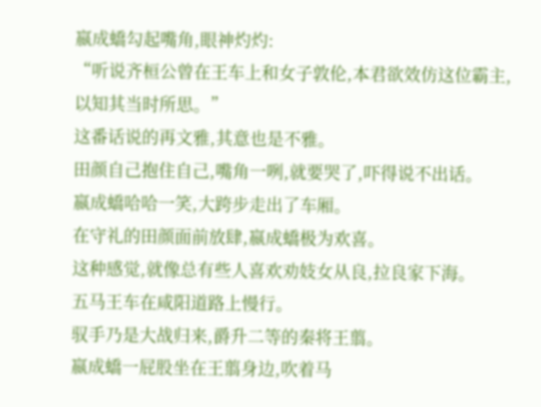嬴成蟜勾起嘴角,眼神灼灼:
“听说齐桓公曾在王车上和女子敦伦,本君欲效仿这位霸主,以知其当时所思。”
这番话说的再文雅,其意也是不雅。
田颜自己抱住自己,嘴角一咧,就要哭了,吓得说不出话。
嬴成蟜哈哈一笑,大跨步走出了车厢。
在守礼的田颜面前放肆,嬴成蟜极为欢喜。
这种感觉,就像总有些人喜欢劝妓女从良,拉良家下海。
五马王车在咸阳道路上慢行。
驭手乃是大战归来,爵升二等的秦将王翦。
嬴成蟜一屁股坐在王翦身边,吹着马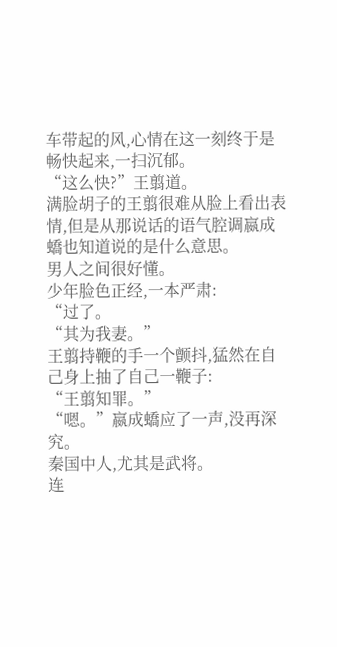车带起的风,心情在这一刻终于是畅快起来,一扫沉郁。
“这么快?”王翦道。
满脸胡子的王翦很难从脸上看出表情,但是从那说话的语气腔调嬴成蟜也知道说的是什么意思。
男人之间很好懂。
少年脸色正经,一本严肃:
“过了。
“其为我妻。”
王翦持鞭的手一个颤抖,猛然在自己身上抽了自己一鞭子:
“王翦知罪。”
“嗯。”嬴成蟜应了一声,没再深究。
秦国中人,尤其是武将。
连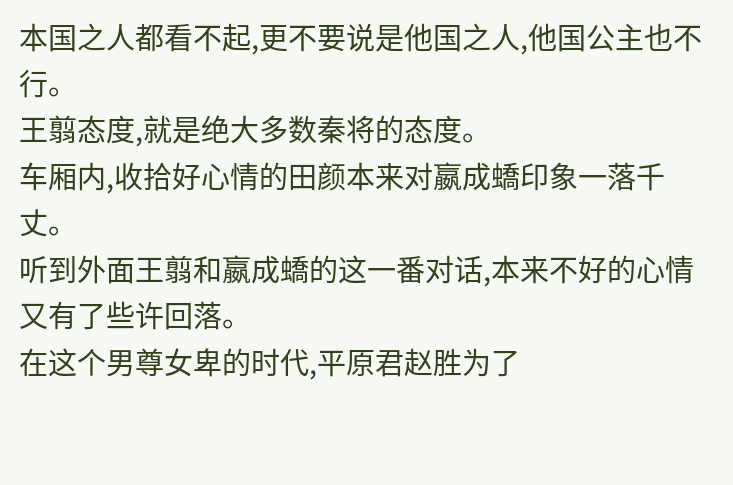本国之人都看不起,更不要说是他国之人,他国公主也不行。
王翦态度,就是绝大多数秦将的态度。
车厢内,收拾好心情的田颜本来对嬴成蟜印象一落千丈。
听到外面王翦和嬴成蟜的这一番对话,本来不好的心情又有了些许回落。
在这个男尊女卑的时代,平原君赵胜为了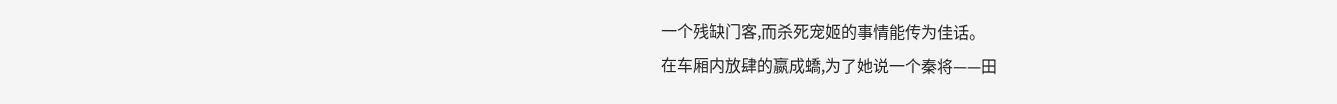一个残缺门客,而杀死宠姬的事情能传为佳话。
在车厢内放肆的嬴成蟜,为了她说一个秦将——田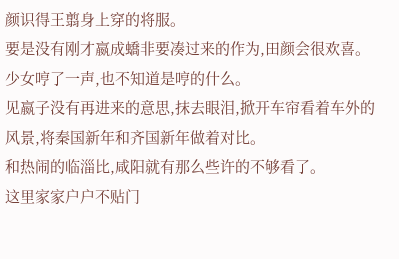颜识得王翦身上穿的将服。
要是没有刚才嬴成蟜非要凑过来的作为,田颜会很欢喜。
少女哼了一声,也不知道是哼的什么。
见嬴子没有再进来的意思,抹去眼泪,掀开车帘看着车外的风景,将秦国新年和齐国新年做着对比。
和热闹的临淄比,咸阳就有那么些许的不够看了。
这里家家户户不贴门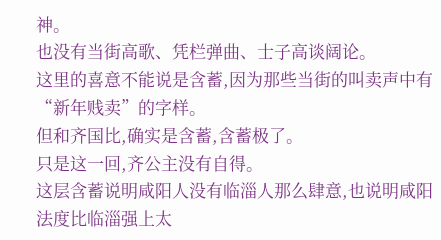神。
也没有当街高歌、凭栏弹曲、士子高谈阔论。
这里的喜意不能说是含蓄,因为那些当街的叫卖声中有“新年贱卖”的字样。
但和齐国比,确实是含蓄,含蓄极了。
只是这一回,齐公主没有自得。
这层含蓄说明咸阳人没有临淄人那么肆意,也说明咸阳法度比临淄强上太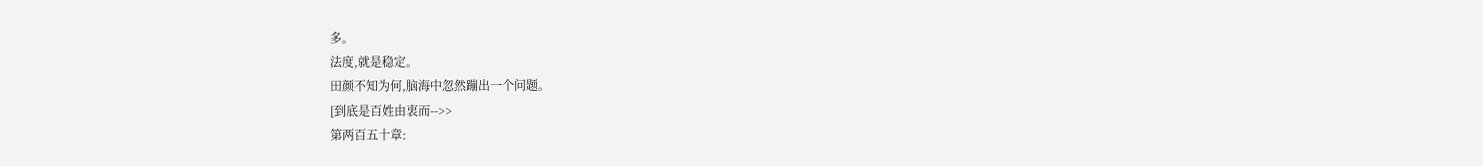多。
法度,就是稳定。
田颜不知为何,脑海中忽然蹦出一个问题。
[到底是百姓由衷而-->>
第两百五十章: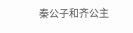秦公子和齐公主